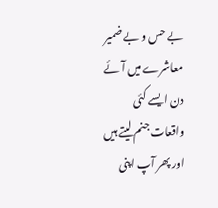بے حس و بے ضمیر معاشرے میں آئے دن ایسے کئی واقعات جنم لیتے ہیں اور پھر آپ اپنی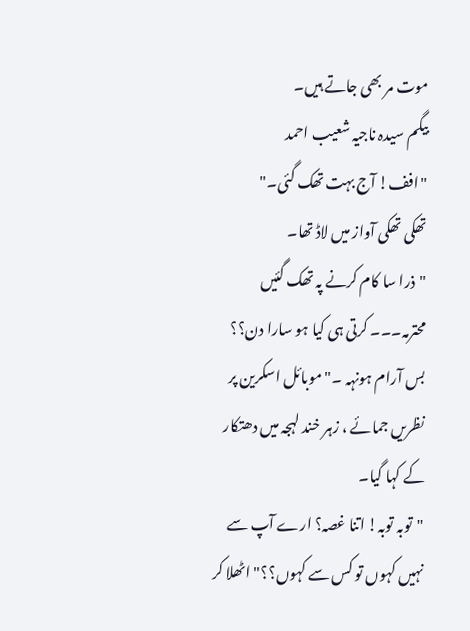موت مر بھی جاتے ہیں۔
بیگم سیدہ ناجیہ شعیب احمد
"افف! آج بہت تھک گئی۔"
تھکی تھکی آواز میں لاڈ تھا۔
"ذرا سا کام کرنے پہ تھک گئیں محترمہ۔۔۔ کرتی ہی کیا ہو سارا دن؟؟ بس آرام ہونہہ ۔" موبائل اسکرین پر نظریں جمائے ، زہر خند لہجہ میں دھتکار کے کہا گیا۔
"توبہ توبہ! اتنا غصہ؟ ارے آپ سے نہیں کہوں تو کس سے کہوں؟؟"اٹھلا کر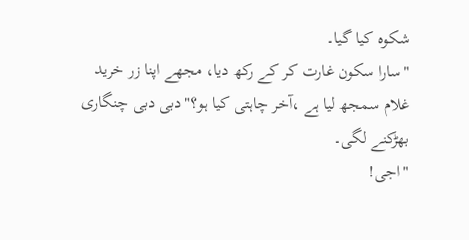شکوہ کیا گیا۔
"سارا سکون غارت کر کے رکھ دیا، مجھے اپنا زر خرید غلام سمجھ لیا ہے ،آخر چاہتی کیا ہو؟"دبی دبی چنگاری بھڑکنے لگی۔
"اجی!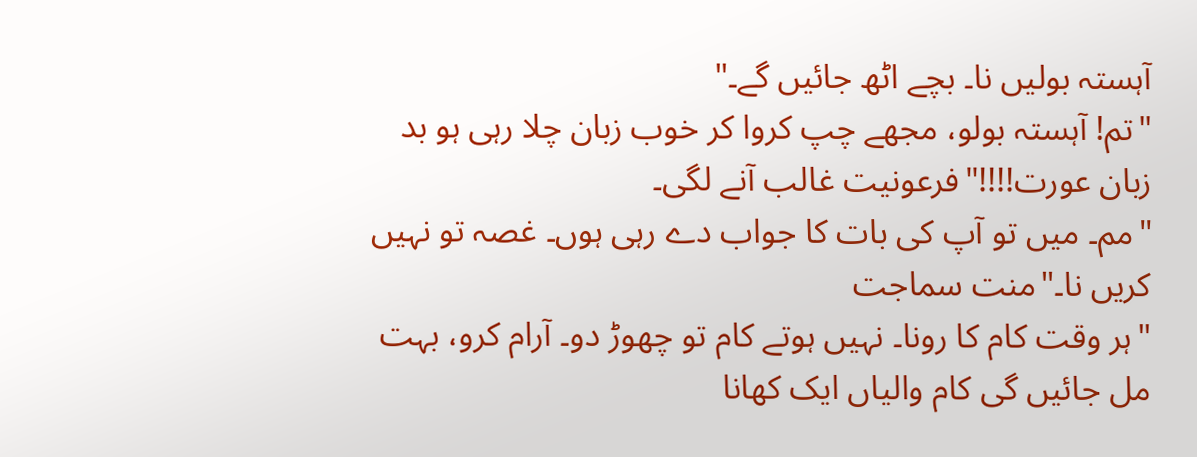آہستہ بولیں نا۔ بچے اٹھ جائیں گے۔"
"تم! آہستہ بولو، مجھے چپ کروا کر خوب زبان چلا رہی ہو بد زبان عورت!!!!"فرعونیت غالب آنے لگی۔
"مم۔ میں تو آپ کی بات کا جواب دے رہی ہوں۔ غصہ تو نہیں کریں نا۔"منت سماجت
"ہر وقت کام کا رونا۔ نہیں ہوتے کام تو چھوڑ دو۔ آرام کرو، بہت مل جائیں گی کام والیاں ایک کھانا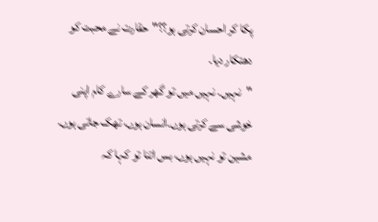پکا کر احسان کرتی ہو؟؟"حقارت نے محبت کو دھتکار دیا۔
"نہیں۔ نہیں میں تو گھر کے سارے کام اپنی خوشی سے کرتی ہوں۔انسان ہوں، تھک جاتی ہوں. مشین تو نہیں ہوں، بس اتنا تو کہا کہ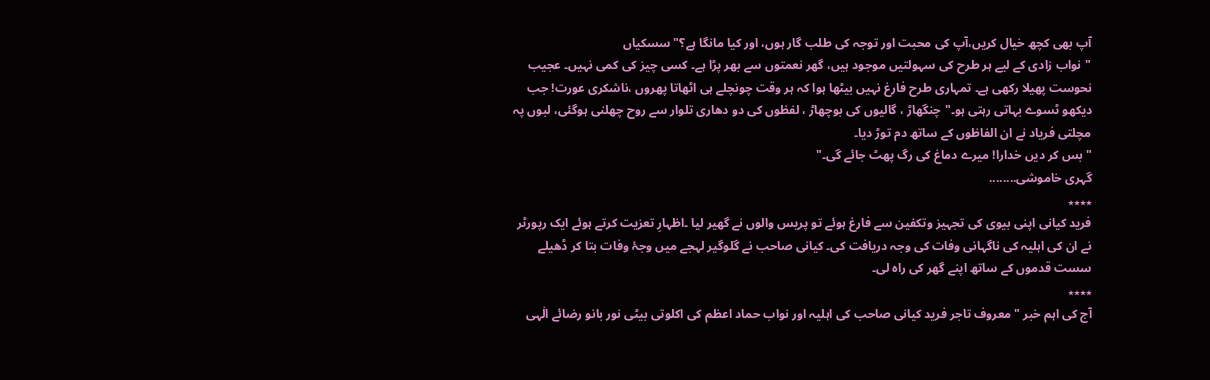آپ بھی کچھ خیال کریں،آپ کی محبت اور توجہ کی طلب گار ہوں، اور کیا مانگا ہے؟" سسکیاں
"نواب زادی کے لیے ہر طرح کی سہولتیں موجود ہیں، گھر نعمتوں سے بھر پڑا ہے۔ کسی چیز کی کمی نہیں۔ عجیب نحوست پھیلا رکھی ہے۔ تمہاری طرح فارغ نہیں بیٹھا ہوا کہ ہر وقت چونچلے ہی اٹھاتا پھروں ،ناشکری عورت! جب دیکھو ٹسوے بہاتی رہتی ہو۔"چنگھاڑ ، گالیوں کی بوچھاڑ ، لفظوں کی دو دھاری تلوار سے روح چھلنی ہوگئی، لبوں پہ مچلتی فریاد نے ان الفاظوں کے ساتھ دم توڑ دیا۔
"بس کر دیں خدارا! میرے دماغ کی رگ پھٹ جائے گی۔"
گہری خاموشی........
٭٭٭٭
فرید کیانی اپنی بیوی کی تجہیز وتکفین سے فارغ ہوئے تو پریس والوں نے گھیر لیا ۔اظہارِ تعزیت کرتے ہوئے ایک رپورٹر نے ان کی اہلیہ کی ناگہانی وفات کی وجہ دریافت کی۔ کیانی صاحب نے گلوگیر لہجے میں وجۂ وفات بتا کر ڈھیلے سست قدموں کے ساتھ اپنے گھر کی راہ لی۔
٭٭٭٭
آج کی اہم خبر "معروف تاجر فرید کیانی صاحب کی اہلیہ اور نواب حماد اعظم کی اکلوتی بیٹی نور بانو رضائے الٰہی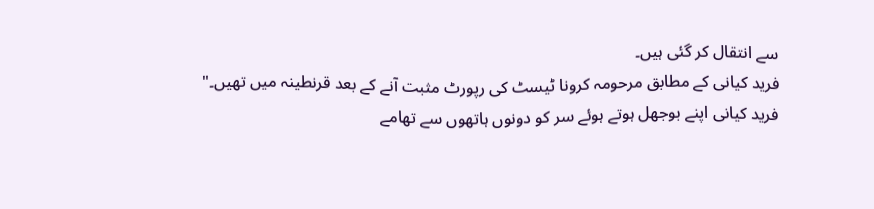سے انتقال کر گئی ہیں۔
فرید کیانی کے مطابق مرحومہ کرونا ٹیسٹ کی رپورٹ مثبت آنے کے بعد قرنطینہ میں تھیں۔"
فرید کیانی اپنے بوجھل ہوتے ہوئے سر کو دونوں ہاتھوں سے تھامے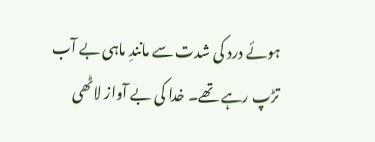ہوئے درد کی شدت سے مانندِ ماہی بے آب تڑپ رہے تھے۔ خدا کی بے آواز لاٹھی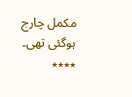مکمل چارج ہوگئی تھی۔
٭٭٭٭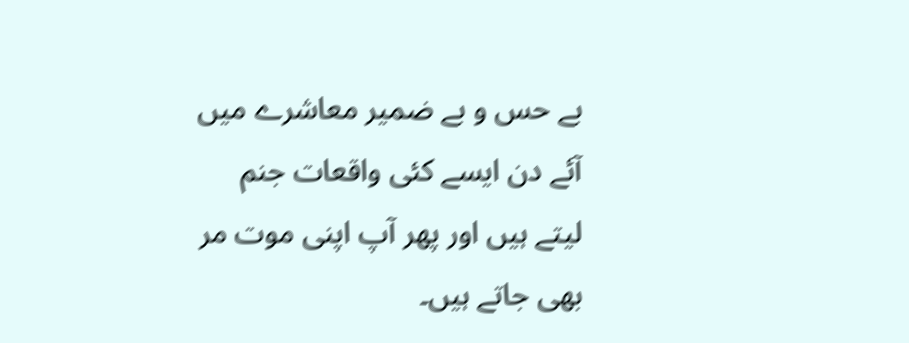بے حس و بے ضمیر معاشرے میں آئے دن ایسے کئی واقعات جنم لیتے ہیں اور پھر آپ اپنی موت مر بھی جاتے ہیں۔